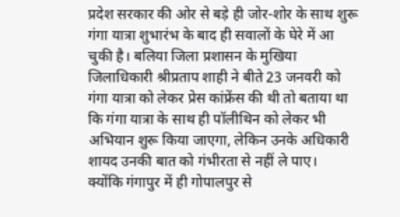प्रदेश सरकार की ओर से बड़े ही जोर-शोर के साथ शुरू गंगा यात्रा शुभारंभ के बाद ही सवालों के घेरे में आ चुकी है। बलिया जिला प्रशासन के मुखिया जिलाधिकारी श्रीप्रताप शाही ने बीते 23 जनवरी को गंगा यात्रा को लेकर प्रेस कांफ्रेंस की थी तो बताया था कि गंगा यात्रा के साथ ही पॉलीथिन को लेकर भी अभियान शुरू किया जाएगा, लेकिन उनके अधिकारी शायद उनकी बात को गंभीरता से नहीं ले पाए।
क्योंकि गंगापुर में ही गोपालपुर से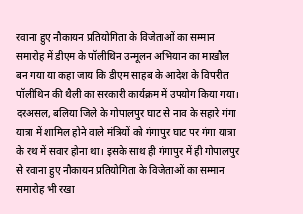रवाना हुए नौकायन प्रतियोगिता के विजेताओं का सम्मान समारोह में डीएम के पॉलीथिन उन्मूलन अभियान का माखौल बन गया या कहा जाय कि डीएम साहब के आदेश के विपरीत पॉलीथिन की थैली का सरकारी कार्यक्रम में उपयोग किया गया।
दरअसल, बलिया जिले के गोपालपुर घाट से नाव के सहारे गंगा यात्रा में शामिल होने वाले मंत्रियों को गंगापुर घाट पर गंगा यात्रा के रथ में सवार होना था। इसके साथ ही गंगापुर में ही गोपालपुर से रवाना हुए नौकायन प्रतियोगिता के विजेताओं का सम्मान समारोह भी रखा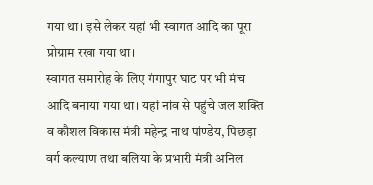गया था। इसे लेकर यहां भी स्वागत आदि का पूरा प्रोग्राम रखा गया था।
स्वागत समारोह के लिए गंगापुर घाट पर भी मंच आदि बनाया गया था। यहां नांव से पहुंचे जल शक्ति व कौशल विकास मंत्री महेन्द्र नाथ पांण्डेय, पिछड़ा वर्ग कल्याण तथा बलिया के प्रभारी मंत्री अनिल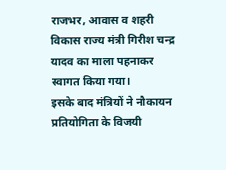राजभर, आवास व शहरी विकास राज्य मंत्री गिरीश चन्द्र यादव का माला पहनाकर स्वागत किया गया।
इसके बाद मंत्रियों ने नौकायन प्रतियोगिता के विजयी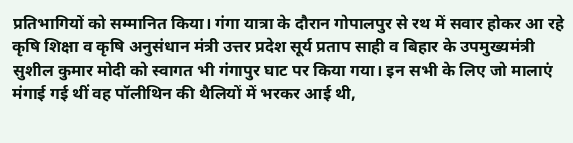प्रतिभागियों को सम्मानित किया। गंगा यात्रा के दौरान गोपालपुर से रथ में सवार होकर आ रहे कृषि शिक्षा व कृषि अनुसंधान मंत्री उत्तर प्रदेश सूर्य प्रताप साही व बिहार के उपमुख्यमंत्री सुशील कुमार मोदी को स्वागत भी गंगापुर घाट पर किया गया। इन सभी के लिए जो मालाएं मंगाई गई थीं वह पॉलीथिन की थैलियों में भरकर आई थी,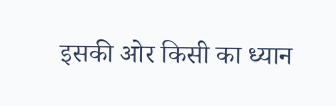इसकी ओर किसी का ध्यान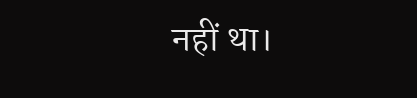नहीं था।